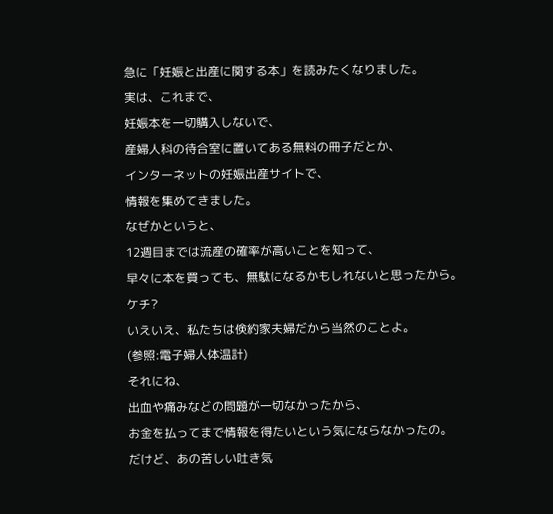急に「妊娠と出産に関する本」を読みたくなりました。
実は、これまで、
妊娠本を一切購入しないで、
産婦人科の待合室に置いてある無料の冊子だとか、
インターネットの妊娠出産サイトで、
情報を集めてきました。
なぜかというと、
12週目までは流産の確率が高いことを知って、
早々に本を買っても、無駄になるかもしれないと思ったから。
ケチ?
いえいえ、私たちは倹約家夫婦だから当然のことよ。
(参照:電子婦人体温計)
それにね、
出血や痛みなどの問題が一切なかったから、
お金を払ってまで情報を得たいという気にならなかったの。
だけど、あの苦しい吐き気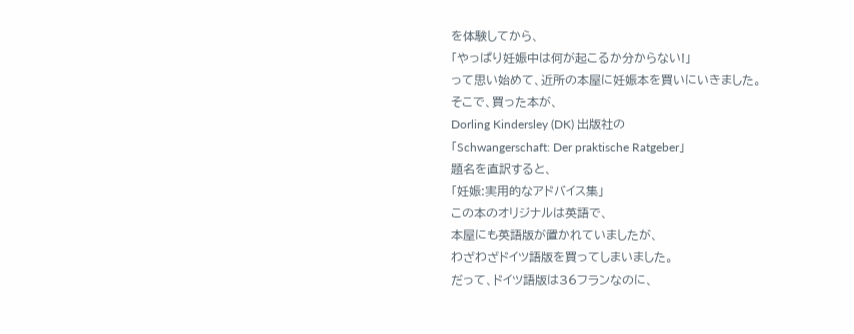を体験してから、
「やっぱり妊娠中は何が起こるか分からない!」
って思い始めて、近所の本屋に妊娠本を買いにいきました。
そこで、買った本が、
Dorling Kindersley (DK) 出版社の
「Schwangerschaft: Der praktische Ratgeber」
題名を直訳すると、
「妊娠:実用的なアドバイス集」
この本のオリジナルは英語で、
本屋にも英語版が置かれていましたが、
わざわざドイツ語版を買ってしまいました。
だって、ドイツ語版は36フランなのに、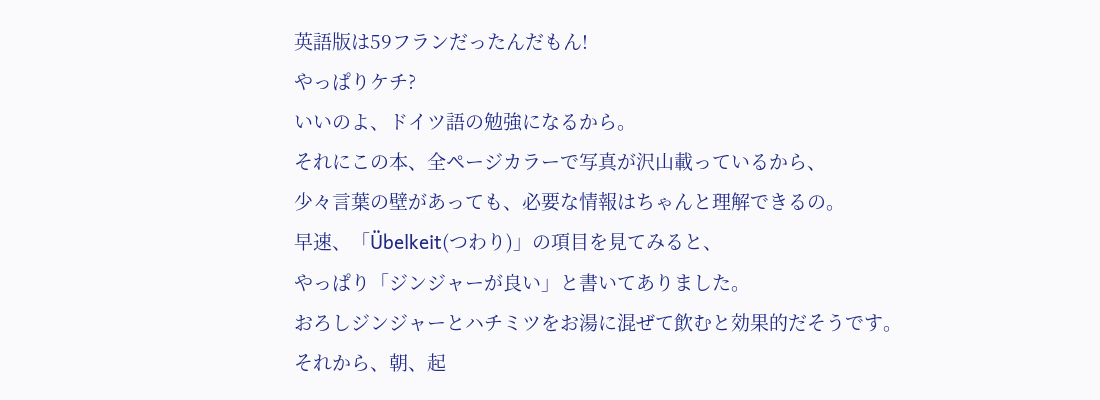英語版は59フランだったんだもん!
やっぱりケチ?
いいのよ、ドイツ語の勉強になるから。
それにこの本、全ページカラーで写真が沢山載っているから、
少々言葉の壁があっても、必要な情報はちゃんと理解できるの。
早速、「Übelkeit(つわり)」の項目を見てみると、
やっぱり「ジンジャーが良い」と書いてありました。
おろしジンジャーとハチミツをお湯に混ぜて飲むと効果的だそうです。
それから、朝、起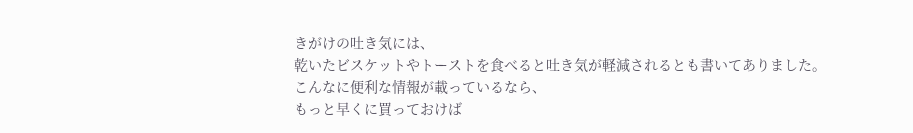きがけの吐き気には、
乾いたビスケットやトーストを食べると吐き気が軽減されるとも書いてありました。
こんなに便利な情報が載っているなら、
もっと早くに買っておけば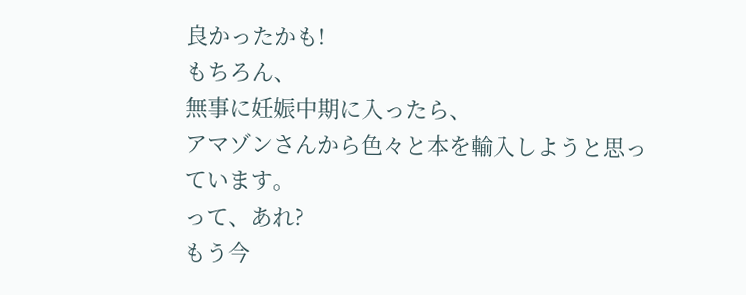良かったかも!
もちろん、
無事に妊娠中期に入ったら、
アマゾンさんから色々と本を輸入しようと思っています。
って、あれ?
もう今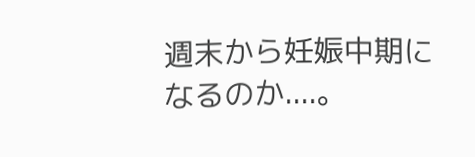週末から妊娠中期になるのか....。